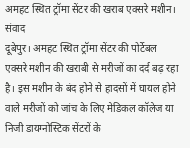अमहट स्थित ट्रॉमा सेंटर की खराब एक्सरे मशीन। संवाद
दूबेपुर। अमहट स्थित ट्रॉमा सेंटर की पोर्टेबल एक्सरे मशीन की खराबी से मरीजों का दर्द बढ़ रहा है। इस मशीन के बंद होने से हादसों में घायल होने वाले मरीजों को जांच के लिए मेडिकल कॉलेज या निजी डायग्नोस्टिक सेंटरों के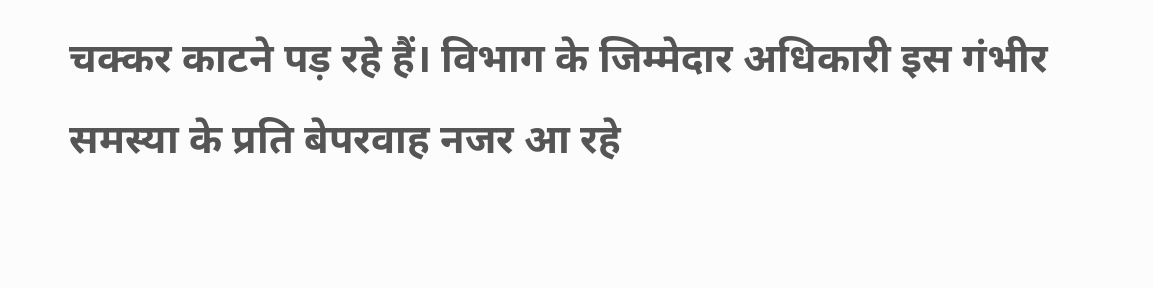चक्कर काटने पड़ रहे हैं। विभाग के जिम्मेदार अधिकारी इस गंभीर समस्या के प्रति बेपरवाह नजर आ रहे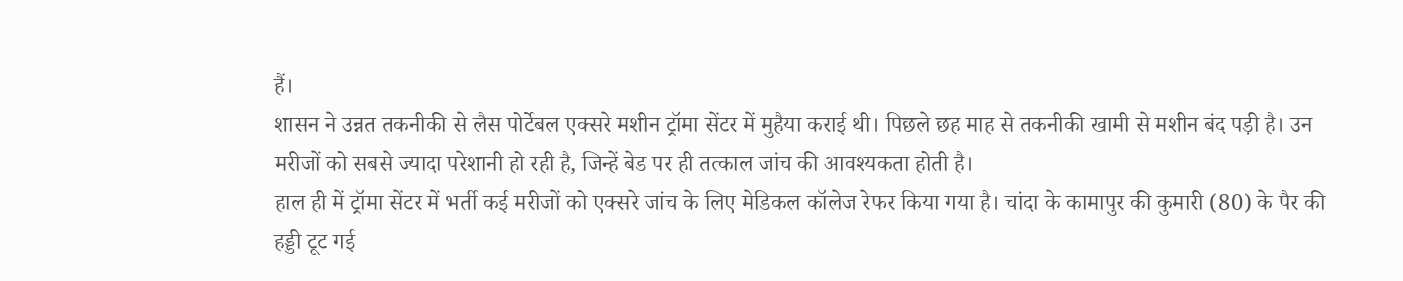हैं।
शासन ने उन्नत तकनीकी से लैस पोर्टेबल एक्सरे मशीन ट्रॉमा सेंटर में मुहैया कराई थी। पिछले छह माह से तकनीकी खामी से मशीन बंद पड़ी है। उन मरीजों को सबसे ज्यादा परेशानी हो रही है, जिन्हें बेड पर ही तत्काल जांच की आवश्यकता होती है।
हाल ही में ट्रॉमा सेंटर में भर्ती कई मरीजों को एक्सरे जांच के लिए मेडिकल कॉलेज रेफर किया गया है। चांदा के कामापुर की कुमारी (80) के पैर की हड्डी टूट गई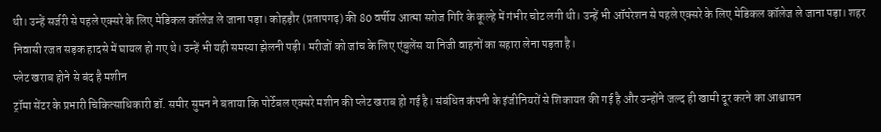थी। उन्हें सर्जरी से पहले एक्सरे के लिए मेडिकल कॉलेज ले जाना पड़ा। कोहड़ौर (प्रतापगढ़) की 80 वर्षीय आत्मा सरोज गिरि के कूल्हे में गंभीर चोट लगी थी। उन्हें भी ऑपरेशन से पहले एक्सरे के लिए मेडिकल कॉलेज ले जाना पड़ा। शहर निवासी रजत सड़क हादसे में घायल हो गए थे। उन्हें भी यही समस्या झेलनी पड़ी। मरीजों को जांच के लिए एंबुलेंस या निजी वाहनों का सहारा लेना पड़ता है।
प्लेट खराब होने से बंद है मशीन
ट्रॉमा सेंटर के प्रभारी चिकित्साधिकारी डॉ. समीर सुमन ने बताया कि पोर्टेबल एक्सरे मशीन की प्लेट खराब हो गई है। संबंधित कंपनी के इंजीनियरों से शिकायत की गई है और उन्होंने जल्द ही खामी दूर करने का आश्वासन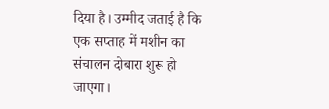दिया है। उम्मीद जताई है कि एक सप्ताह में मशीन का संचालन दोबारा शुरू हो जाएगा।